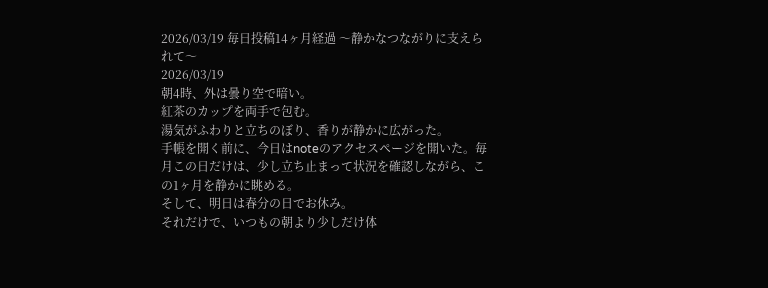2026/03/19 毎日投稿14ヶ月経過 〜静かなつながりに支えられて〜
2026/03/19
朝4時、外は曇り空で暗い。
紅茶のカップを両手で包む。
湯気がふわりと立ちのぼり、香りが静かに広がった。
手帳を開く前に、今日はnoteのアクセスページを開いた。毎月この日だけは、少し立ち止まって状況を確認しながら、この1ヶ月を静かに眺める。
そして、明日は春分の日でお休み。
それだけで、いつもの朝より少しだけ体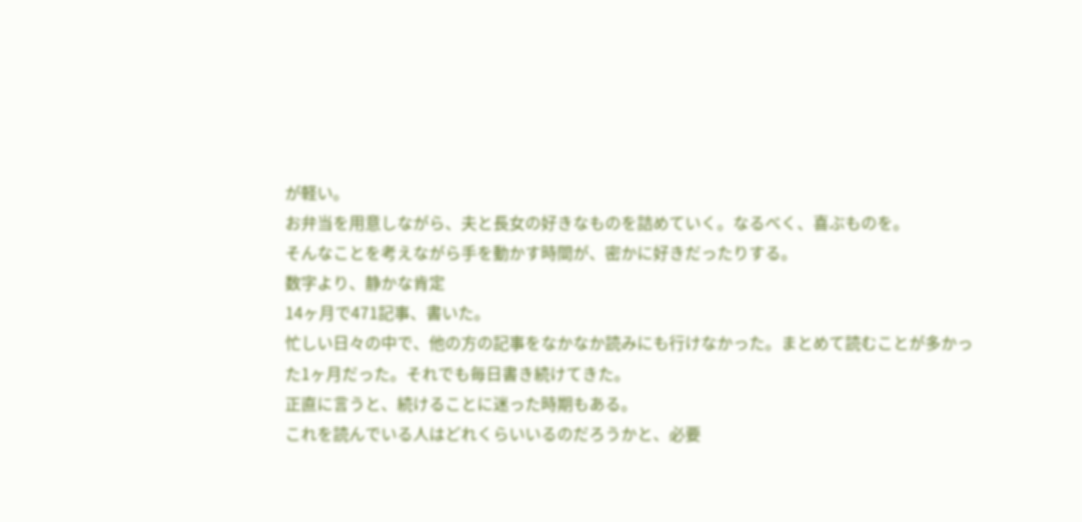が軽い。
お弁当を用意しながら、夫と長女の好きなものを詰めていく。なるべく、喜ぶものを。
そんなことを考えながら手を動かす時間が、密かに好きだったりする。
数字より、静かな肯定
14ヶ月で471記事、書いた。
忙しい日々の中で、他の方の記事をなかなか読みにも行けなかった。まとめて読むことが多かった1ヶ月だった。それでも毎日書き続けてきた。
正直に言うと、続けることに迷った時期もある。
これを読んでいる人はどれくらいいるのだろうかと、必要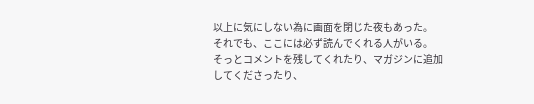以上に気にしない為に画面を閉じた夜もあった。
それでも、ここには必ず読んでくれる人がいる。
そっとコメントを残してくれたり、マガジンに追加してくださったり、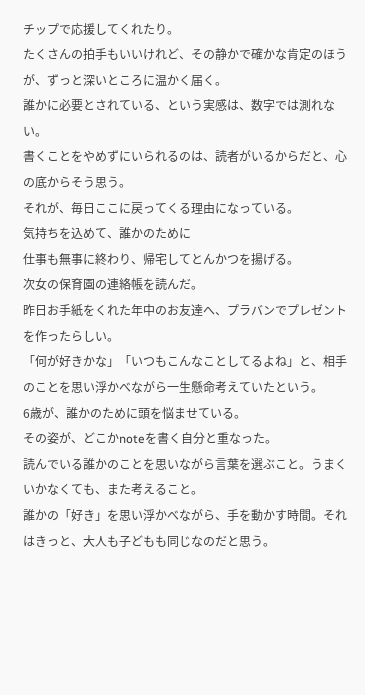チップで応援してくれたり。
たくさんの拍手もいいけれど、その静かで確かな肯定のほうが、ずっと深いところに温かく届く。
誰かに必要とされている、という実感は、数字では測れない。
書くことをやめずにいられるのは、読者がいるからだと、心の底からそう思う。
それが、毎日ここに戻ってくる理由になっている。
気持ちを込めて、誰かのために
仕事も無事に終わり、帰宅してとんかつを揚げる。
次女の保育園の連絡帳を読んだ。
昨日お手紙をくれた年中のお友達へ、プラバンでプレゼントを作ったらしい。
「何が好きかな」「いつもこんなことしてるよね」と、相手のことを思い浮かべながら一生懸命考えていたという。
6歳が、誰かのために頭を悩ませている。
その姿が、どこかnoteを書く自分と重なった。
読んでいる誰かのことを思いながら言葉を選ぶこと。うまくいかなくても、また考えること。
誰かの「好き」を思い浮かべながら、手を動かす時間。それはきっと、大人も子どもも同じなのだと思う。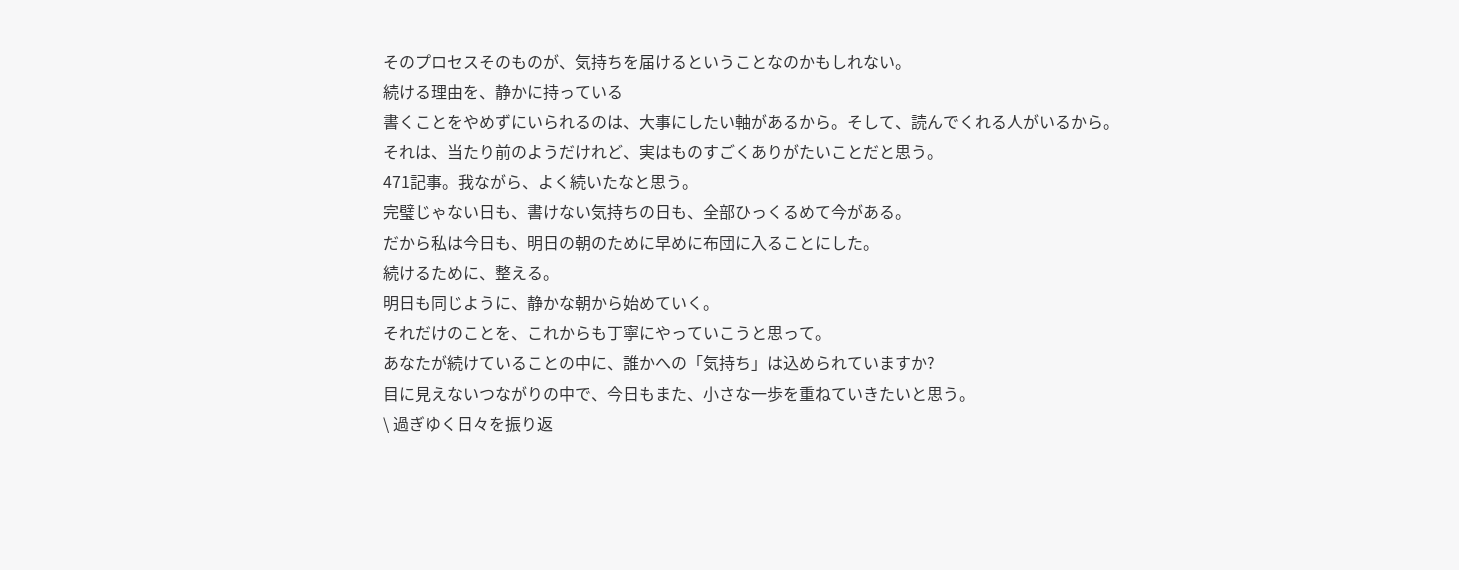そのプロセスそのものが、気持ちを届けるということなのかもしれない。
続ける理由を、静かに持っている
書くことをやめずにいられるのは、大事にしたい軸があるから。そして、読んでくれる人がいるから。
それは、当たり前のようだけれど、実はものすごくありがたいことだと思う。
471記事。我ながら、よく続いたなと思う。
完璧じゃない日も、書けない気持ちの日も、全部ひっくるめて今がある。
だから私は今日も、明日の朝のために早めに布団に入ることにした。
続けるために、整える。
明日も同じように、静かな朝から始めていく。
それだけのことを、これからも丁寧にやっていこうと思って。
あなたが続けていることの中に、誰かへの「気持ち」は込められていますか?
目に見えないつながりの中で、今日もまた、小さな一歩を重ねていきたいと思う。
\ 過ぎゆく日々を振り返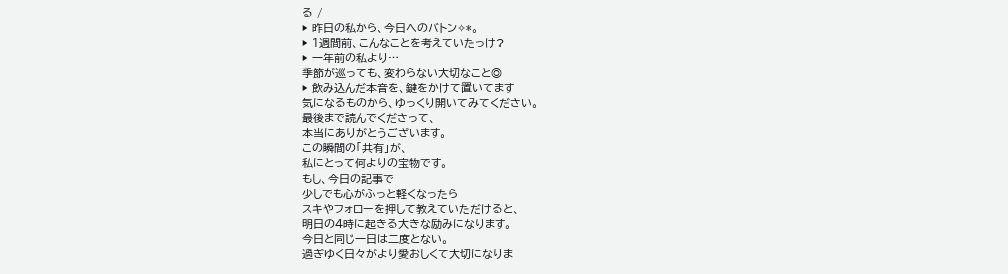る /
▶ 昨日の私から、今日へのバトン✧*。
▶ 1週間前、こんなことを考えていたっけ?
▶ 一年前の私より…
季節が巡っても、変わらない大切なこと◎
▶ 飲み込んだ本音を、鍵をかけて置いてます
気になるものから、ゆっくり開いてみてください。
最後まで読んでくださって、
本当にありがとうございます。
この瞬間の「共有」が、
私にとって何よりの宝物です。
もし、今日の記事で
少しでも心がふっと軽くなったら
スキやフォローを押して教えていただけると、
明日の4時に起きる大きな励みになります。
今日と同じ一日は二度とない。
過ぎゆく日々がより愛おしくて大切になりま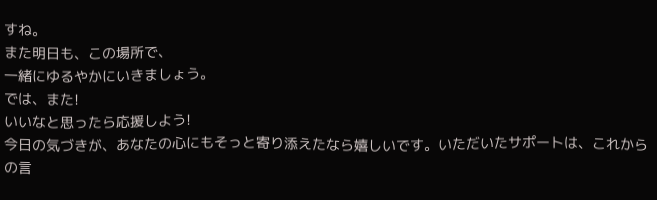すね。
また明日も、この場所で、
一緒にゆるやかにいきましょう。
では、また!
いいなと思ったら応援しよう!
今日の気づきが、あなたの心にもそっと寄り添えたなら嬉しいです。いただいたサポートは、これからの言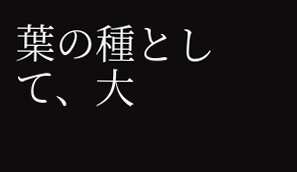葉の種として、大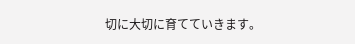切に大切に育てていきます。